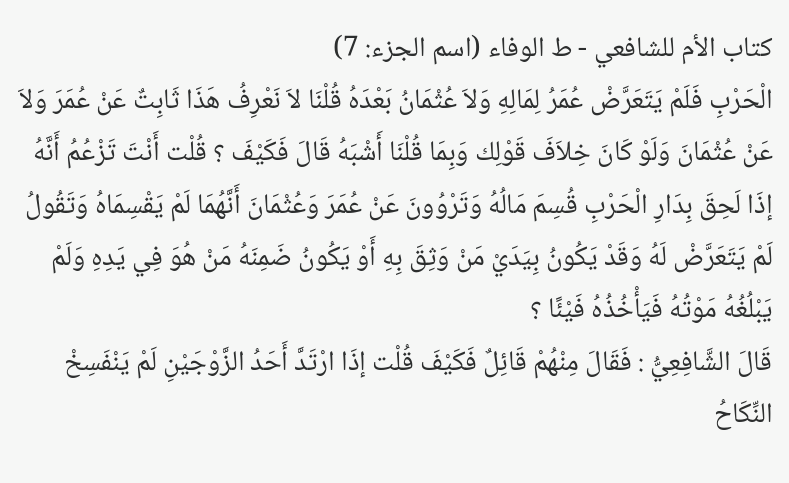كتاب الأم للشافعي - ط الوفاء (اسم الجزء: 7)
الْحَرْبِ فَلَمْ يَتَعَرَّضْ عُمَرُ لِمَالِهِ وَلاَ عُثْمَانُ بَعْدَهُ قُلْنَا لاَ نَعْرِفُ هَذَا ثَابِتٌ عَنْ عُمَرَ وَلاَ عَنْ عُثْمَانَ وَلَوْ كَانَ خِلاَفَ قَوْلِك وَبِمَا قُلْنَا أَشْبَهُ قَالَ فَكَيْفَ ؟ قُلْت أَنْتَ تَزْعُمُ أَنَّهُ إذَا لَحِقَ بِدَارِ الْحَرْبِ قُسِمَ مَالُهُ وَتَرْوُونَ عَنْ عُمَرَ وَعُثْمَانَ أَنَّهُمَا لَمْ يَقْسِمَاهُ وَتَقُولُ لَمْ يَتَعَرَّضْ لَهُ وَقَدْ يَكُونُ بِيَدَيْ مَنْ وَثِقَ بِهِ أَوْ يَكُونُ ضَمِنَهُ مَنْ هُوَ فِي يَدِهِ وَلَمْ يَبْلُغُهُ مَوْتُهُ فَيَأْخُذُهُ فَيْئًا ؟
قَالَ الشَّافِعِيُّ : فَقَالَ مِنْهُمْ قَائِلٌ فَكَيْفَ قُلْت إذَا ارْتَدَّ أَحَدُ الزَّوْجَيْنِ لَمْ يَنْفَسِخْ النِّكَاحُ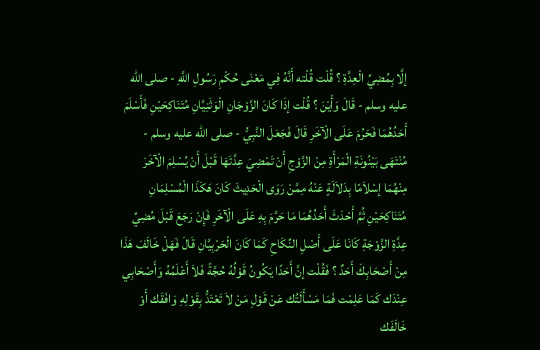إلَّا بِمُضِيِّ الْعِدَّةِ ؟ قُلْت قُلْته أَنَّهُ فِي مَعْنَى حُكْمِ رَسُولِ اللَّهِ - صلى الله عليه وسلم - قَالَ وَأَيْنَ ؟ قُلْت إذَا كَانَ الزَّوْجَانِ الْوَثَنِيَّانِ مُتَنَاكِحَيْنِ فَأَسْلَمَ أَحَدُهُمَا فَحَرُمَ عَلَى الْآخَرِ قَالَ فَجَعَلَ النَّبِيُّ - صلى الله عليه وسلم - مُنْتَهَى بَيْنُونَةِ الْمَرْأَةِ مِنْ الزَّوْجِ أَنْ تَمْضِيَ عِدَّتَهَا قَبْلَ أَنْ يُسْلِمَ الْآخَرَ مِنْهُمَا إسْلاَمًا بِدَلاَلَةٍ عَنْهُ مِمَّنْ رَوَى الْحَدِيثَ كَانَ هَكَذَا الْمُسْلِمَانِ مُتَنَاكِحَيْنِ ثُمَّ أَحْدَثَ أَحَدُهُمَا مَا حَرَّمَ بِهِ عَلَى الْآخَرِ فَإِنْ رَجَعَ قَبْلَ مُضِيِّ عِدَّةِ الزَّوْجَةِ كَانَا عَلَى أَصْلِ النِّكَاحِ كَمَا كَانَ الْحَرْبِيَّانِ قَالَ فَهَلْ خَالَفَ هَذَا مِنْ أَصْحَابِكَ أَحَدٌ ؟ فَقُلْت إنَّ أَحَدًا يَكُونُ قَوْلُهُ حُجَّةً فَلاَ أَعْلَمُهُ وَأَصْحَابِي عِنْدَك كَمَا عَلِمْت فَمَا مَسْأَلَتُك عَنْ قَوْلِ مَنْ لاَ تَعْتَدُّ بِقَوْلِهِ وَافَقَك أَوْ خَالَفَك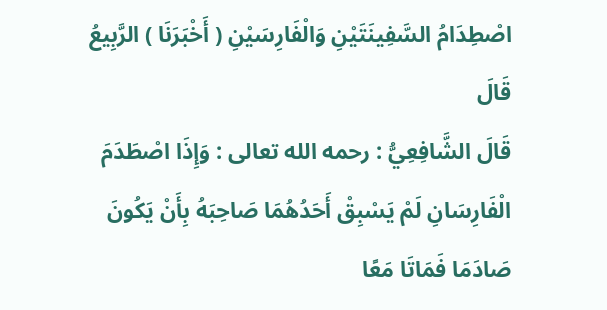اصْطِدَامُ السَّفِينَتَيْنِ وَالْفَارِسَيْنِ ( أَخْبَرَنَا ) الرَّبِيعُ قَالَ
قَالَ الشَّافِعِيُّ : رحمه الله تعالى : وَإِذَا اصْطَدَمَ الْفَارِسَانِ لَمْ يَسْبِقْ أَحَدُهُمَا صَاحِبَهُ بِأَنْ يَكُونَ صَادَمَا فَمَاتَا مَعًا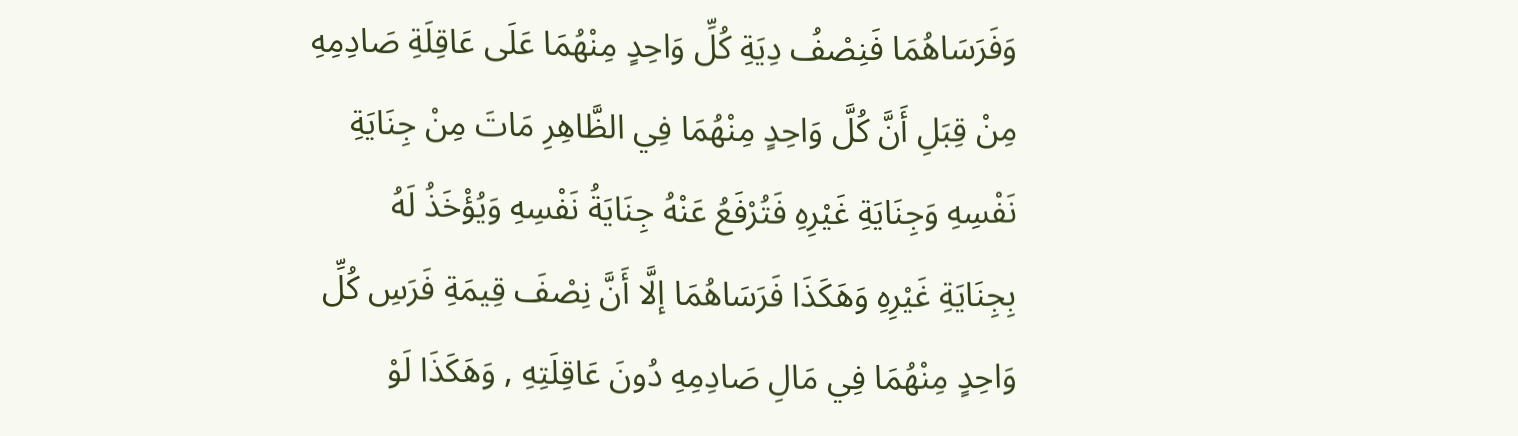وَفَرَسَاهُمَا فَنِصْفُ دِيَةِ كُلِّ وَاحِدٍ مِنْهُمَا عَلَى عَاقِلَةِ صَادِمِهِ مِنْ قِبَلِ أَنَّ كُلَّ وَاحِدٍ مِنْهُمَا فِي الظَّاهِرِ مَاتَ مِنْ جِنَايَةِ نَفْسِهِ وَجِنَايَةِ غَيْرِهِ فَتُرْفَعُ عَنْهُ جِنَايَةُ نَفْسِهِ وَيُؤْخَذُ لَهُ بِجِنَايَةِ غَيْرِهِ وَهَكَذَا فَرَسَاهُمَا إلَّا أَنَّ نِصْفَ قِيمَةِ فَرَسِ كُلِّ وَاحِدٍ مِنْهُمَا فِي مَالِ صَادِمِهِ دُونَ عَاقِلَتِهِ , وَهَكَذَا لَوْ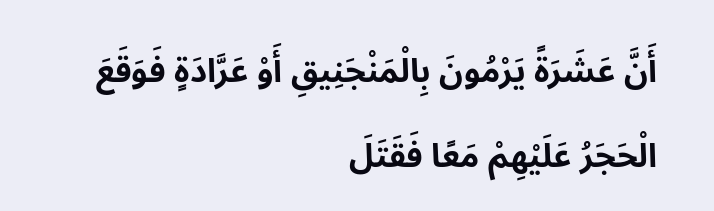أَنَّ عَشَرَةً يَرْمُونَ بِالْمَنْجَنِيقِ أَوْ عَرَّادَةٍ فَوَقَعَ الْحَجَرُ عَلَيْهِمْ مَعًا فَقَتَلَ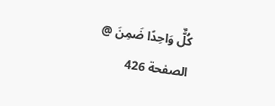كُلٌّ وَاحِدًا ضَمِنَ @
الصفحة 426